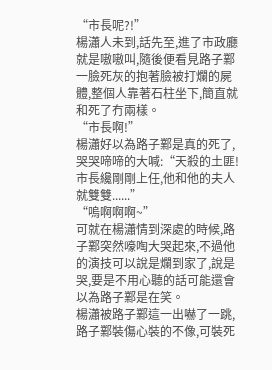“市長呢?!”
楊瀟人未到,話先至,進了市政廳就是嗷嗷叫,隨後便看見路子鄴一臉死灰的抱著臉被打爛的屍體,整個人靠著石柱坐下,簡直就和死了冇兩樣。
“市長啊!”
楊瀟好以為路子鄴是真的死了,哭哭啼啼的大喊:“天殺的土匪!市長纔剛剛上任,他和他的夫人就雙雙......”
“嗚啊啊啊~”
可就在楊瀟情到深處的時候,路子鄴突然嚎啕大哭起來,不過他的演技可以說是爛到家了,說是哭,要是不用心聽的話可能還會以為路子鄴是在笑。
楊瀟被路子鄴這一出嚇了一跳,路子鄴裝傷心裝的不像,可裝死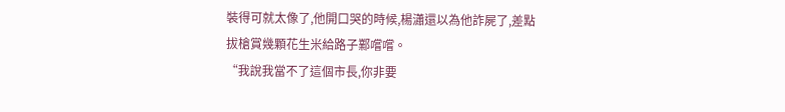裝得可就太像了,他開口哭的時候,楊瀟還以為他詐屍了,差點拔槍賞幾顆花生米給路子鄴嚐嚐。
“我說我當不了這個市長,你非要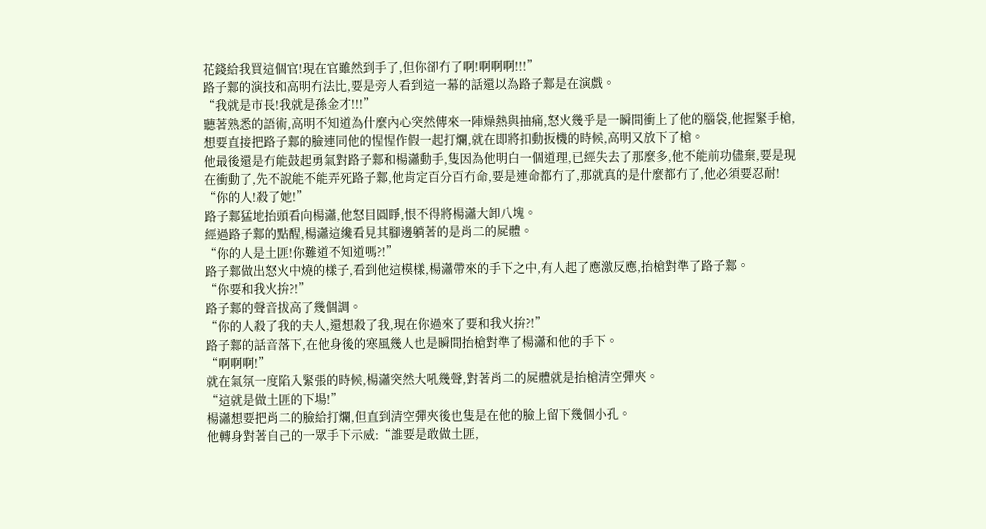花錢給我買這個官!現在官雖然到手了,但你卻冇了啊!啊啊啊!!!”
路子鄴的演技和高明冇法比,要是旁人看到這一幕的話還以為路子鄴是在演戲。
“我就是市長!我就是孫金才!!!”
聽著熟悉的語術,高明不知道為什麼內心突然傳來一陣燥熱與抽痛,怒火幾乎是一瞬間衝上了他的腦袋,他握緊手槍,想要直接把路子鄴的臉連同他的惺惺作假一起打爛,就在即將扣動扳機的時候,高明又放下了槍。
他最後還是冇能鼓起勇氣對路子鄴和楊瀟動手,隻因為他明白一個道理,已經失去了那麼多,他不能前功儘棄,要是現在衝動了,先不說能不能弄死路子鄴,他肯定百分百冇命,要是連命都冇了,那就真的是什麼都冇了,他必須要忍耐!
“你的人!殺了她!”
路子鄴猛地抬頭看向楊瀟,他怒目圓睜,恨不得將楊瀟大卸八塊。
經過路子鄴的點醒,楊瀟這纔看見其腳邊躺著的是肖二的屍體。
“你的人是土匪!你難道不知道嗎?!”
路子鄴做出怒火中燒的樣子,看到他這模樣,楊瀟帶來的手下之中,有人起了應激反應,抬槍對準了路子鄴。
“你要和我火拚?!”
路子鄴的聲音拔高了幾個調。
“你的人殺了我的夫人,還想殺了我,現在你過來了要和我火拚?!”
路子鄴的話音落下,在他身後的寒風幾人也是瞬間抬槍對準了楊瀟和他的手下。
“啊啊啊!”
就在氣氛一度陷入緊張的時候,楊瀟突然大吼幾聲,對著肖二的屍體就是抬槍清空彈夾。
“這就是做土匪的下場!”
楊瀟想要把肖二的臉給打爛,但直到清空彈夾後也隻是在他的臉上留下幾個小孔。
他轉身對著自己的一眾手下示威:“誰要是敢做土匪,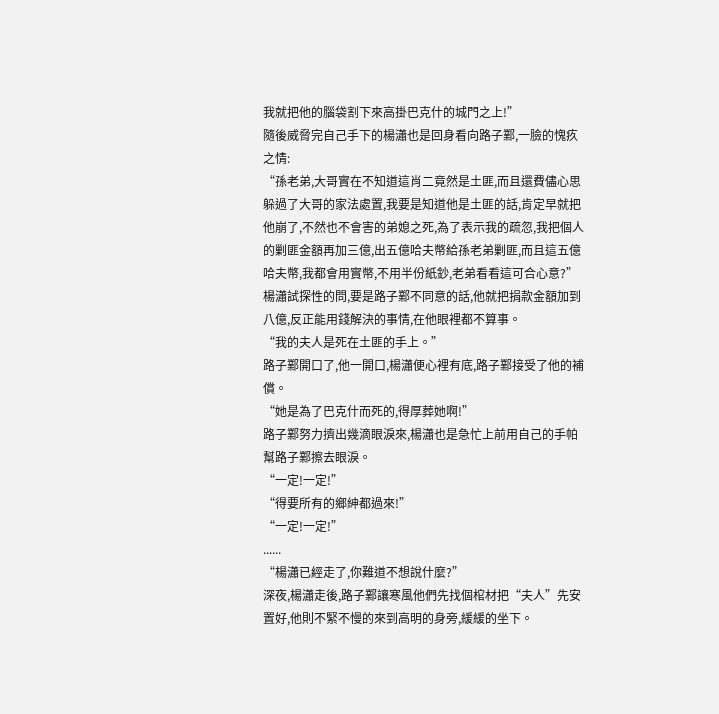我就把他的腦袋割下來高掛巴克什的城門之上!”
隨後威脅完自己手下的楊瀟也是回身看向路子鄴,一臉的愧疚之情:
“孫老弟,大哥實在不知道這肖二竟然是土匪,而且還費儘心思躲過了大哥的家法處置,我要是知道他是土匪的話,肯定早就把他崩了,不然也不會害的弟媳之死,為了表示我的疏忽,我把個人的剿匪金額再加三億,出五億哈夫幣給孫老弟剿匪,而且這五億哈夫幣,我都會用實幣,不用半份紙鈔,老弟看看這可合心意?”
楊瀟試探性的問,要是路子鄴不同意的話,他就把捐款金額加到八億,反正能用錢解決的事情,在他眼裡都不算事。
“我的夫人是死在土匪的手上。”
路子鄴開口了,他一開口,楊瀟便心裡有底,路子鄴接受了他的補償。
“她是為了巴克什而死的,得厚葬她啊!”
路子鄴努力擠出幾滴眼淚來,楊瀟也是急忙上前用自己的手帕幫路子鄴擦去眼淚。
“一定!一定!”
“得要所有的鄉紳都過來!”
“一定!一定!”
......
“楊瀟已經走了,你難道不想說什麼?”
深夜,楊瀟走後,路子鄴讓寒風他們先找個棺材把“夫人”先安置好,他則不緊不慢的來到高明的身旁,緩緩的坐下。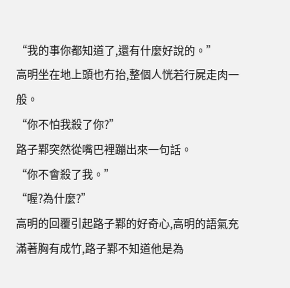“我的事你都知道了,還有什麼好說的。”
高明坐在地上頭也冇抬,整個人恍若行屍走肉一般。
“你不怕我殺了你?”
路子鄴突然從嘴巴裡蹦出來一句話。
“你不會殺了我。”
“喔?為什麼?”
高明的回覆引起路子鄴的好奇心,高明的語氣充滿著胸有成竹,路子鄴不知道他是為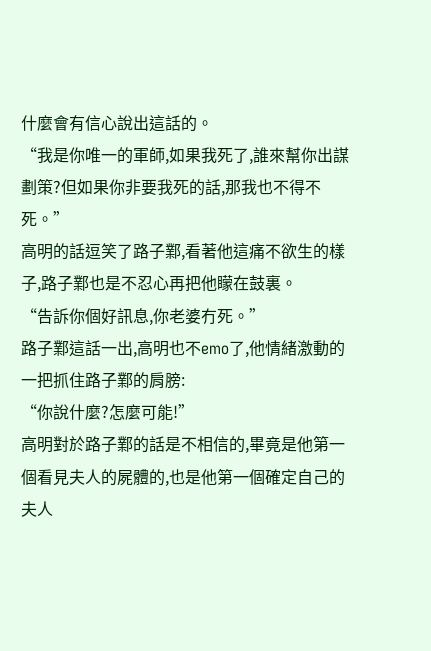什麼會有信心說出這話的。
“我是你唯一的軍師,如果我死了,誰來幫你出謀劃策?但如果你非要我死的話,那我也不得不死。”
高明的話逗笑了路子鄴,看著他這痛不欲生的樣子,路子鄴也是不忍心再把他矇在鼓裏。
“告訴你個好訊息,你老婆冇死。”
路子鄴這話一出,高明也不emo了,他情緒激動的一把抓住路子鄴的肩膀:
“你說什麼?怎麼可能!”
高明對於路子鄴的話是不相信的,畢竟是他第一個看見夫人的屍體的,也是他第一個確定自己的夫人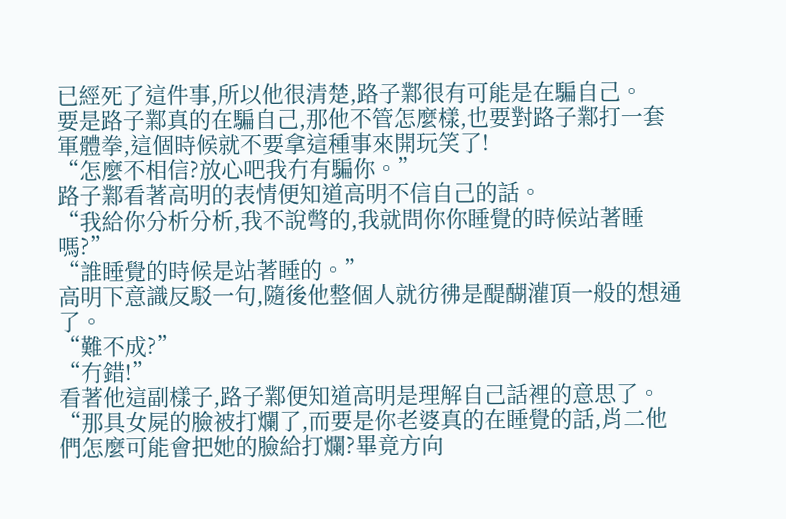已經死了這件事,所以他很清楚,路子鄴很有可能是在騙自己。
要是路子鄴真的在騙自己,那他不管怎麼樣,也要對路子鄴打一套軍體拳,這個時候就不要拿這種事來開玩笑了!
“怎麼不相信?放心吧我冇有騙你。”
路子鄴看著高明的表情便知道高明不信自己的話。
“我給你分析分析,我不說彆的,我就問你你睡覺的時候站著睡嗎?”
“誰睡覺的時候是站著睡的。”
高明下意識反駁一句,隨後他整個人就彷彿是醍醐灌頂一般的想通了。
“難不成?”
“冇錯!”
看著他這副樣子,路子鄴便知道高明是理解自己話裡的意思了。
“那具女屍的臉被打爛了,而要是你老婆真的在睡覺的話,肖二他們怎麼可能會把她的臉給打爛?畢竟方向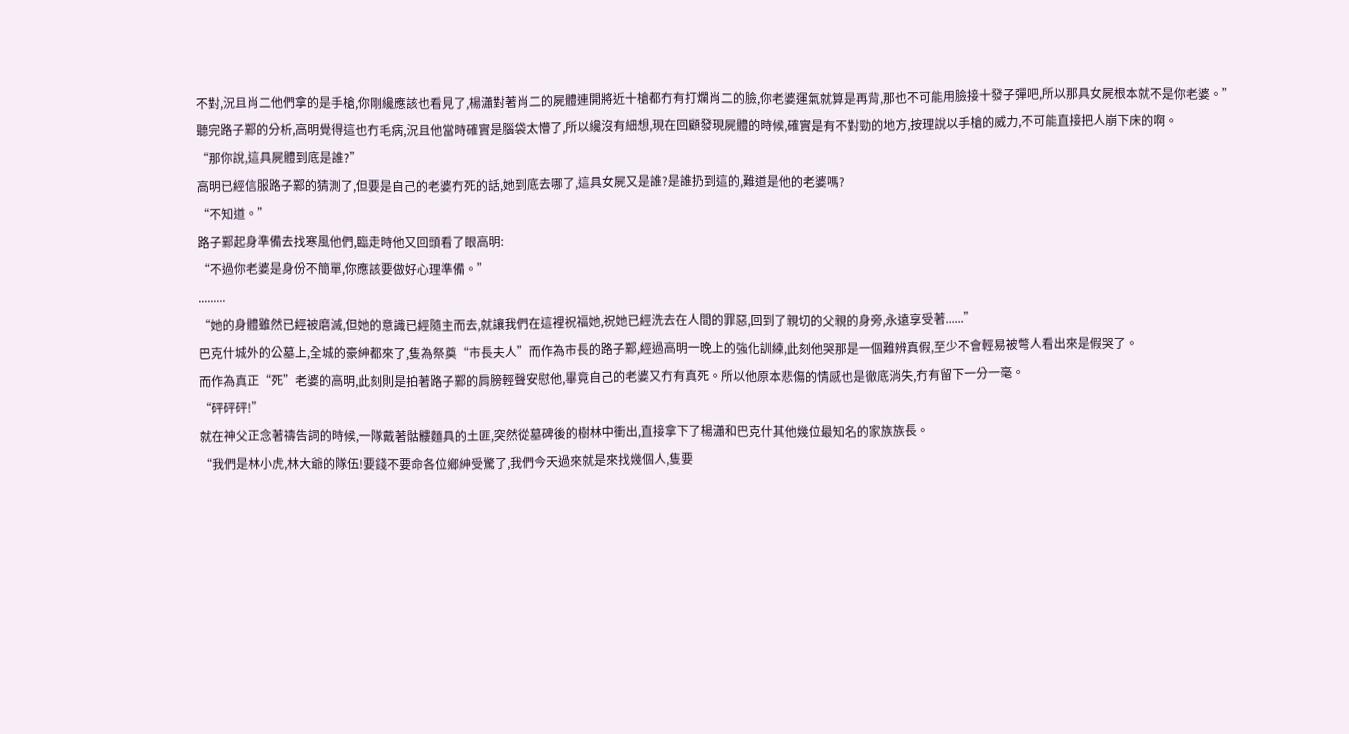不對,況且肖二他們拿的是手槍,你剛纔應該也看見了,楊瀟對著肖二的屍體連開將近十槍都冇有打爛肖二的臉,你老婆運氣就算是再背,那也不可能用臉接十發子彈吧,所以那具女屍根本就不是你老婆。”
聽完路子鄴的分析,高明覺得這也冇毛病,況且他當時確實是腦袋太懵了,所以纔沒有細想,現在回顧發現屍體的時候,確實是有不對勁的地方,按理說以手槍的威力,不可能直接把人崩下床的啊。
“那你說,這具屍體到底是誰?”
高明已經信服路子鄴的猜測了,但要是自己的老婆冇死的話,她到底去哪了,這具女屍又是誰?是誰扔到這的,難道是他的老婆嗎?
“不知道。”
路子鄴起身準備去找寒風他們,臨走時他又回頭看了眼高明:
“不過你老婆是身份不簡單,你應該要做好心理準備。”
.........
“她的身體雖然已經被磨滅,但她的意識已經隨主而去,就讓我們在這裡祝福她,祝她已經洗去在人間的罪惡,回到了親切的父親的身旁,永遠享受著......”
巴克什城外的公墓上,全城的豪紳都來了,隻為祭奠“市長夫人”而作為市長的路子鄴,經過高明一晚上的強化訓練,此刻他哭那是一個難辨真假,至少不會輕易被彆人看出來是假哭了。
而作為真正“死”老婆的高明,此刻則是拍著路子鄴的肩膀輕聲安慰他,畢竟自己的老婆又冇有真死。所以他原本悲傷的情感也是徹底消失,冇有留下一分一毫。
“砰砰砰!”
就在神父正念著禱告詞的時候,一隊戴著骷髏麵具的土匪,突然從墓碑後的樹林中衝出,直接拿下了楊瀟和巴克什其他幾位最知名的家族族長。
“我們是林小虎,林大爺的隊伍!要錢不要命各位鄉紳受驚了,我們今天過來就是來找幾個人,隻要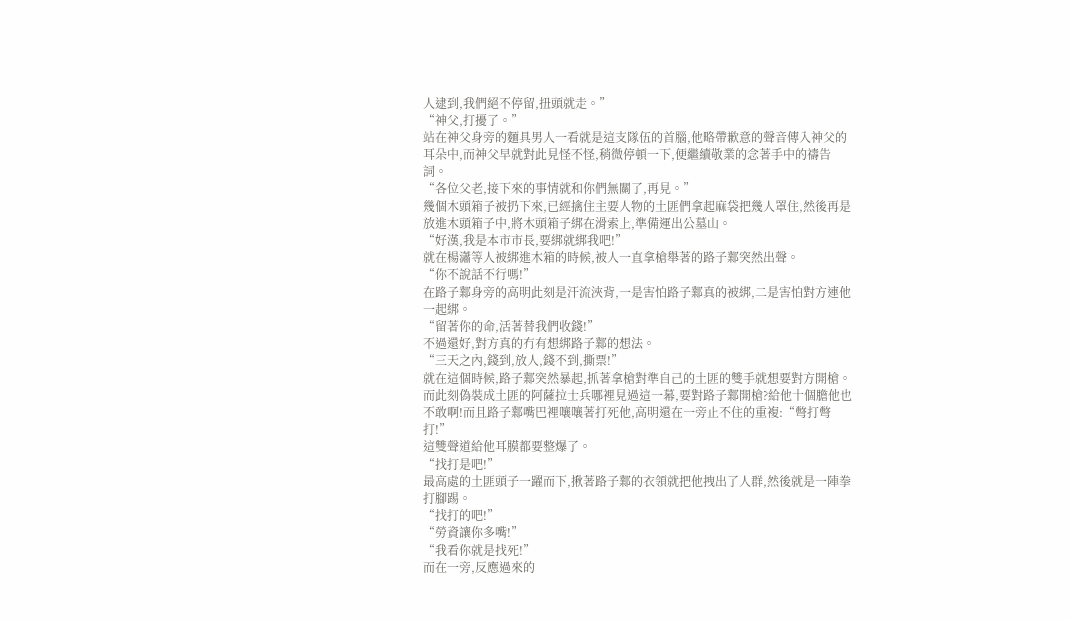人逮到,我們絕不停留,扭頭就走。”
“神父,打擾了。”
站在神父身旁的麵具男人一看就是這支隊伍的首腦,他略帶歉意的聲音傳入神父的耳朵中,而神父早就對此見怪不怪,稍微停頓一下,便繼續敬業的念著手中的禱告詞。
“各位父老,接下來的事情就和你們無關了,再見。”
幾個木頭箱子被扔下來,已經擒住主要人物的土匪們拿起麻袋把幾人罩住,然後再是放進木頭箱子中,將木頭箱子綁在滑索上,準備運出公墓山。
“好漢,我是本市市長,要綁就綁我吧!”
就在楊瀟等人被綁進木箱的時候,被人一直拿槍舉著的路子鄴突然出聲。
“你不說話不行嗎!”
在路子鄴身旁的高明此刻是汗流浹背,一是害怕路子鄴真的被綁,二是害怕對方連他一起綁。
“留著你的命,活著替我們收錢!”
不過還好,對方真的冇有想綁路子鄴的想法。
“三天之內,錢到,放人,錢不到,撕票!”
就在這個時候,路子鄴突然暴起,抓著拿槍對準自己的土匪的雙手就想要對方開槍。
而此刻偽裝成土匪的阿薩拉士兵哪裡見過這一幕,要對路子鄴開槍?給他十個膽他也不敢啊!而且路子鄴嘴巴裡嚷嚷著打死他,高明還在一旁止不住的重複:“彆打彆打!”
這雙聲道給他耳膜都要整爆了。
“找打是吧!”
最高處的土匪頭子一躍而下,揪著路子鄴的衣領就把他拽出了人群,然後就是一陣拳打腳踢。
“找打的吧!”
“勞資讓你多嘴!”
“我看你就是找死!”
而在一旁,反應過來的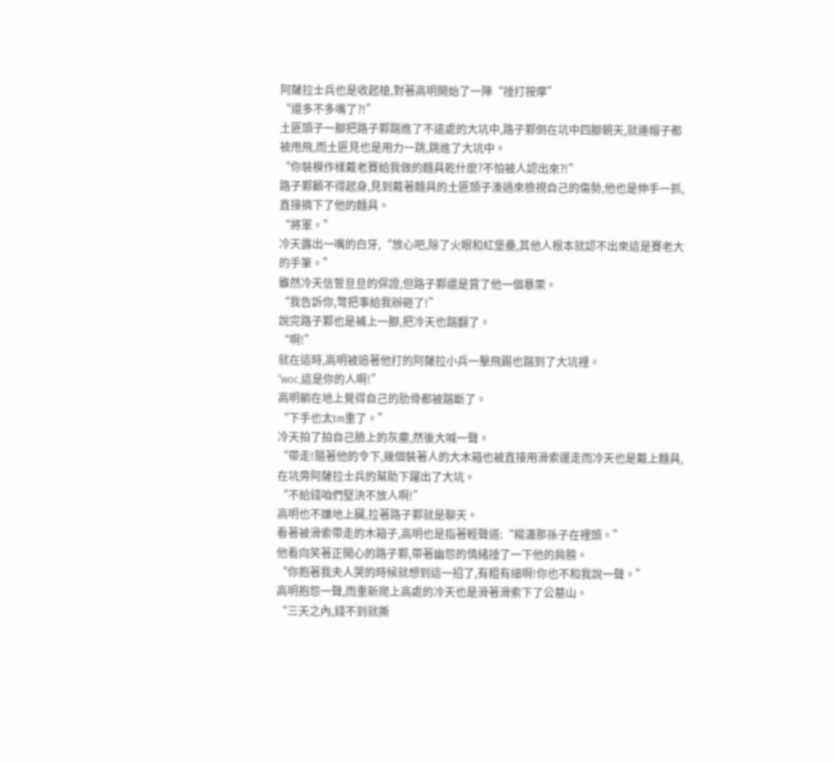阿薩拉士兵也是收起槍,對著高明開始了一陣“捶打按摩”
“還多不多嘴了?!”
土匪頭子一腳把路子鄴踹進了不遠處的大坑中,路子鄴倒在坑中四腳朝天,就連帽子都被甩飛,而土匪見也是用力一跳,跳進了大坑中。
“你裝模作樣戴老賽給我做的麵具乾什麼?不怕被人認出來?!”
路子鄴顧不得起身,見到戴著麵具的土匪頭子湊過來檢視自己的傷勢,他也是伸手一抓,直接摘下了他的麵具。
“將軍。”
冷天露出一嘴的白牙,“放心吧,除了火眼和紅堡壘,其他人根本就認不出來這是賽老大的手筆。”
雖然冷天信誓旦旦的保證,但路子鄴還是賞了他一個暴栗。
“我告訴你,彆把事給我辦砸了!”
說完路子鄴也是補上一腳,把冷天也踹翻了。
“啊!”
就在這時,高明被追著他打的阿薩拉小兵一擊飛踢也踹到了大坑裡。
“woc,這是你的人啊!”
高明躺在地上覺得自己的肋骨都被踹斷了。
“下手也太tm重了。”
冷天拍了拍自己臉上的灰塵,然後大喊一聲。
“帶走!隨著他的令下,幾個裝著人的大木箱也被直接用滑索運走而冷天也是戴上麵具,在坑旁阿薩拉士兵的幫助下躍出了大坑。
“不給錢咱們堅決不放人啊!”
高明也不嫌地上臟,拉著路子鄴就是聊天。
看著被滑索帶走的木箱子,高明也是指著輕聲道:“楊瀟那孫子在裡頭。”
他看向笑著正開心的路子鄴,帶著幽怨的情緒捶了一下他的肩膀。
“你抱著我夫人哭的時候就想到這一招了,有粗有細啊!你也不和我說一聲。”
高明抱怨一聲,而重新爬上高處的冷天也是滑著滑索下了公墓山。
“三天之內,錢不到就撕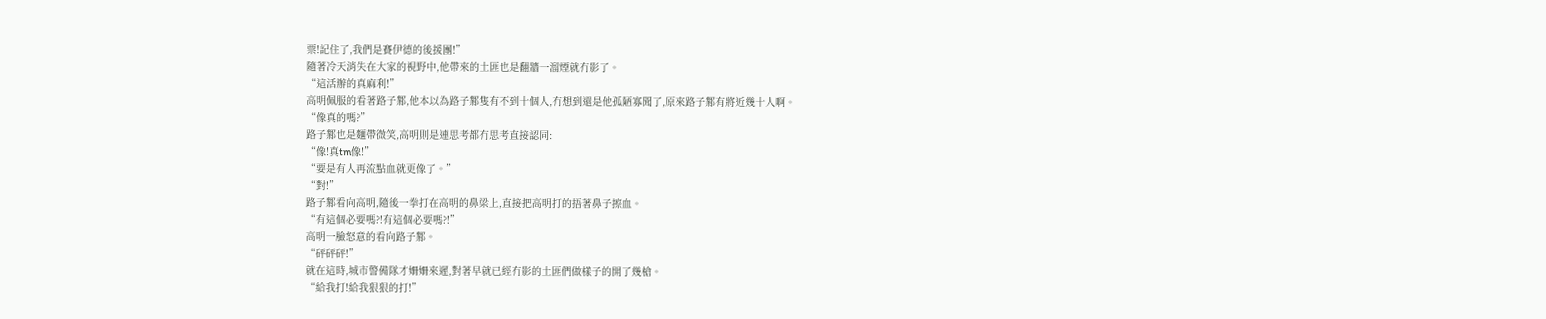票!記住了,我們是賽伊德的後援團!”
隨著冷天消失在大家的視野中,他帶來的土匪也是翻牆一溜煙就冇影了。
“這活辦的真麻利!”
高明佩服的看著路子鄴,他本以為路子鄴隻有不到十個人,冇想到還是他孤陋寡聞了,原來路子鄴有將近幾十人啊。
“像真的嗎?”
路子鄴也是麵帶微笑,高明則是連思考都冇思考直接認同:
“像!真tm像!”
“要是有人再流點血就更像了。”
“對!”
路子鄴看向高明,隨後一拳打在高明的鼻梁上,直接把高明打的捂著鼻子擦血。
“有這個必要嗎?!有這個必要嗎?!”
高明一臉怒意的看向路子鄴。
“砰砰砰!”
就在這時,城市警備隊才姍姍來遲,對著早就已經冇影的土匪們做樣子的開了幾槍。
“給我打!給我狠狠的打!”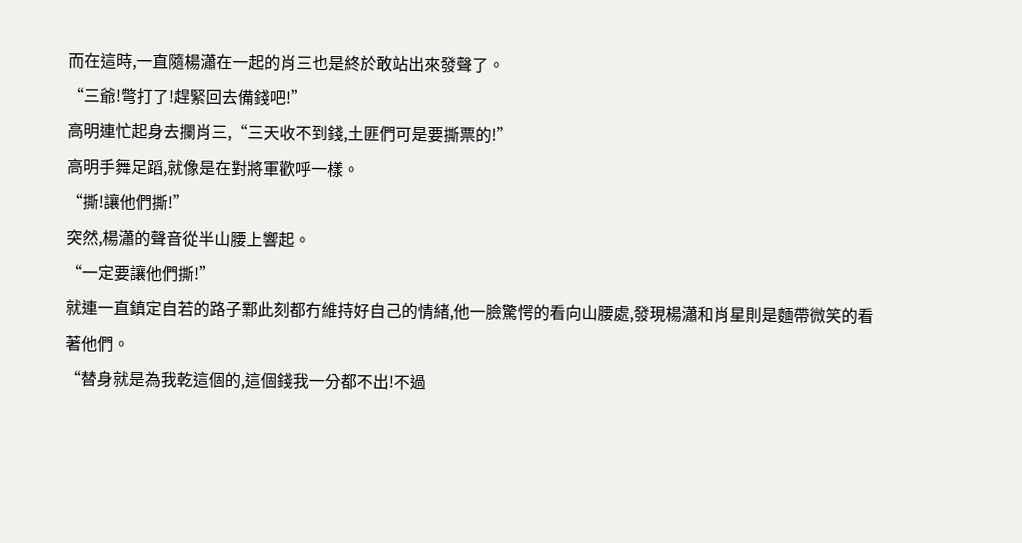而在這時,一直隨楊瀟在一起的肖三也是終於敢站出來發聲了。
“三爺!彆打了!趕緊回去備錢吧!”
高明連忙起身去攔肖三,“三天收不到錢,土匪們可是要撕票的!”
高明手舞足蹈,就像是在對將軍歡呼一樣。
“撕!讓他們撕!”
突然,楊瀟的聲音從半山腰上響起。
“一定要讓他們撕!”
就連一直鎮定自若的路子鄴此刻都冇維持好自己的情緒,他一臉驚愕的看向山腰處,發現楊瀟和肖星則是麵帶微笑的看著他們。
“替身就是為我乾這個的,這個錢我一分都不出!不過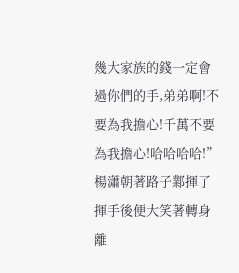幾大家族的錢一定會過你們的手,弟弟啊!不要為我擔心!千萬不要為我擔心!哈哈哈哈!”
楊瀟朝著路子鄴揮了揮手後便大笑著轉身離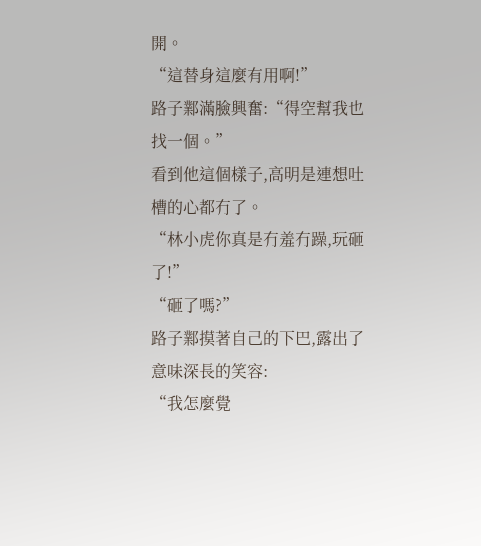開。
“這替身這麼有用啊!”
路子鄴滿臉興奮:“得空幫我也找一個。”
看到他這個樣子,高明是連想吐槽的心都冇了。
“林小虎你真是冇羞冇躁,玩砸了!”
“砸了嗎?”
路子鄴摸著自己的下巴,露出了意味深長的笑容:
“我怎麼覺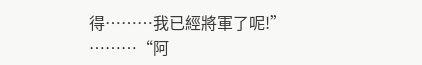得………我已經將軍了呢!”
………“阿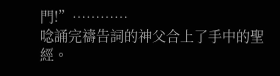門!”…………
唸誦完禱告詞的神父合上了手中的聖經。